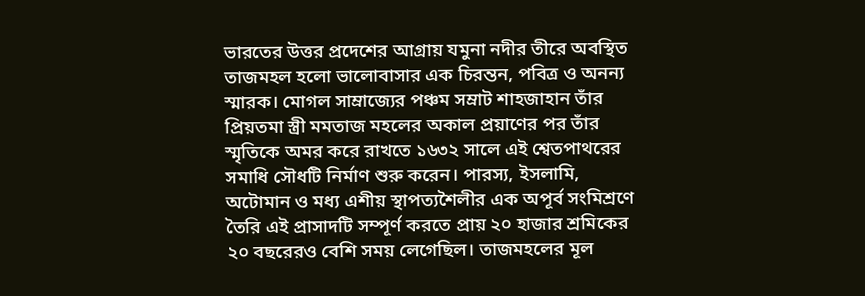ভারতের উত্তর প্রদেশের আগ্রায় যমুনা নদীর তীরে অবস্থিত তাজমহল হলো ভালোবাসার এক চিরন্তন, পবিত্র ও অনন্য স্মারক। মোগল সাম্রাজ্যের পঞ্চম সম্রাট শাহজাহান তাঁর প্রিয়তমা স্ত্রী মমতাজ মহলের অকাল প্রয়াণের পর তাঁর স্মৃতিকে অমর করে রাখতে ১৬৩২ সালে এই শ্বেতপাথরের সমাধি সৌধটি নির্মাণ শুরু করেন। পারস্য, ইসলামি, অটোমান ও মধ্য এশীয় স্থাপত্যশৈলীর এক অপূর্ব সংমিশ্রণে তৈরি এই প্রাসাদটি সম্পূর্ণ করতে প্রায় ২০ হাজার শ্রমিকের ২০ বছরেরও বেশি সময় লেগেছিল। তাজমহলের মূল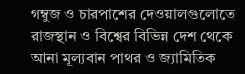গম্বুজ ও চারপাশের দেওয়ালগুলোতে রাজস্থান ও বিশ্বের বিভিন্ন দেশ থেকে আনা মূল্যবান পাথর ও জ্যামিতিক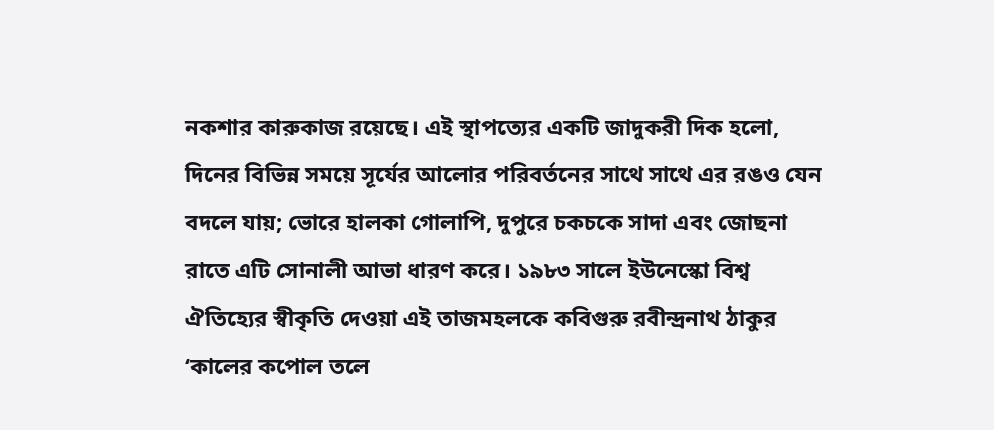নকশার কারুকাজ রয়েছে। এই স্থাপত্যের একটি জাদুকরী দিক হলো, দিনের বিভিন্ন সময়ে সূর্যের আলোর পরিবর্তনের সাথে সাথে এর রঙও যেন বদলে যায়; ভোরে হালকা গোলাপি, দুপুরে চকচকে সাদা এবং জোছনা রাতে এটি সোনালী আভা ধারণ করে। ১৯৮৩ সালে ইউনেস্কো বিশ্ব ঐতিহ্যের স্বীকৃতি দেওয়া এই তাজমহলকে কবিগুরু রবীন্দ্রনাথ ঠাকুর ‘কালের কপোল তলে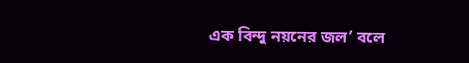এক বিন্দু নয়নের জল’ বলে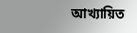আখ্যায়িত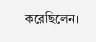করেছিলেন।